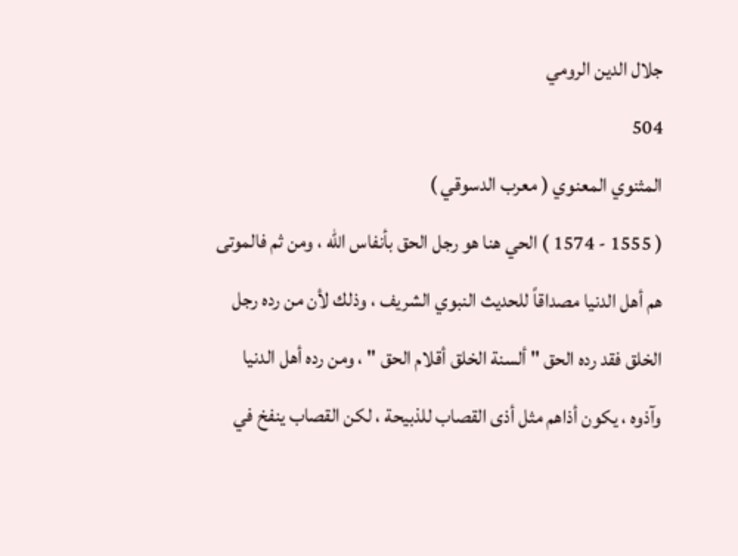جلال الدين الرومي
504
المثنوي المعنوي ( معرب الدسوقي )
( 1555 - 1574 ) الحي هنا هو رجل الحق بأنفاس الله ، ومن ثم فالموتى هم أهل الدنيا مصداقاً للحديث النبوي الشريف ، وذلك لأن من رده رجل الخلق فقد رده الحق " ألسنة الخلق أقلام الحق " ، ومن رده أهل الدنيا وآذوه ، يكون أذاهم مثل أذى القصاب للذبيحة ، لكن القصاب ينفخ في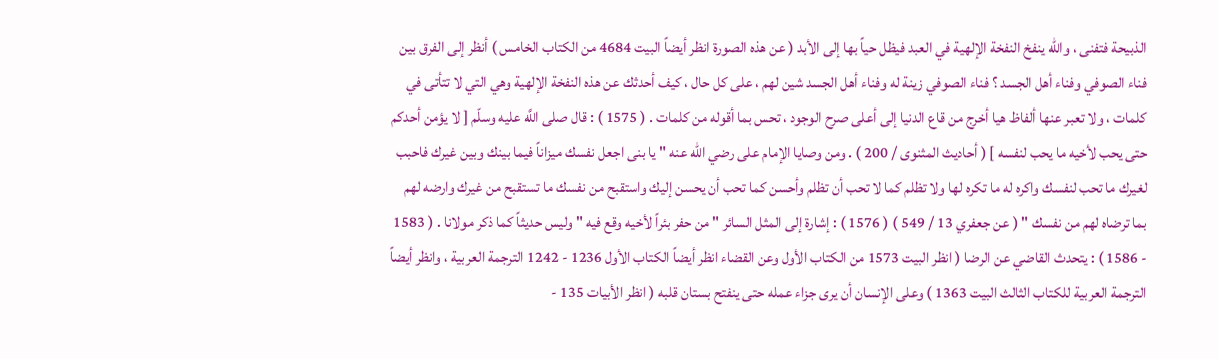الذبيحة فتفنى ، والله ينفخ النفخة الإلهية في العبد فيظل حياً بها إلى الأبد ( عن هذه الصورة انظر أيضاً البيت 4684 من الكتاب الخامس ) أنظر إلى الفرق بين فناء الصوفي وفناء أهل الجسد ؟ فناء الصوفي زينة له وفناء أهل الجسد شين لهم ، على كل حال ، كيف أحدثك عن هذه النفخة الإلهية وهي التي لا تتأتى في كلمات ، ولا تعبر عنها ألفاظ هيا أخرج من قاع الدنيا إلى أعلى صرح الوجود ، تحس بما أقوله من كلمات . ( 1575 ) : قال صلى اللَّه عليه وسلّم [ لا يؤمن أحدكم حتى يحب لأخيه ما يحب لنفسه ] ( أحاديث المثنوى / 200 ) . ومن وصايا الإمام على رضي اللّه عنه " يا بنى اجعل نفسك ميزاناً فيما بينك وبين غيرك فاحبب لغيرك ما تحب لنفسك واكره له ما تكره لها ولا تظلم كما لا تحب أن تظلم وأحسن كما تحب أن يحسن إليك واستقبح من نفسك ما تستقبح من غيرك وارضه لهم بما ترضاه لهم من نفسك " ( عن جعفري 13 / 549 ) ( 1576 ) : إشارة إلى المثل السائر " من حفر بئراً لأخيه وقع فيه " وليس حديثاً كما ذكر مولانا . ( 1583 - 1586 ) : يتحدث القاضي عن الرضا ( انظر البيت 1573 من الكتاب الأول وعن القضاء انظر أيضاً الكتاب الأول 1236 - 1242 الترجمة العربية ، وانظر أيضاً الترجمة العربية للكتاب الثالث البيت 1363 ) وعلى الإنسان أن يرى جزاء عمله حتى ينفتح بستان قلبه ( انظر الأبيات 135 -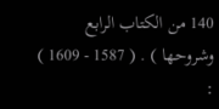140 من الكتاب الرابع وشروحها ) . ( 1587 - 1609 ) :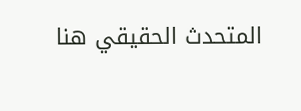المتحدث الحقيقي هنا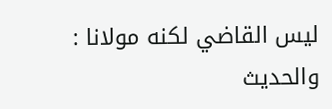ليس القاضي لكنه مولانا : والحديث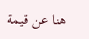هنا عن قيمة